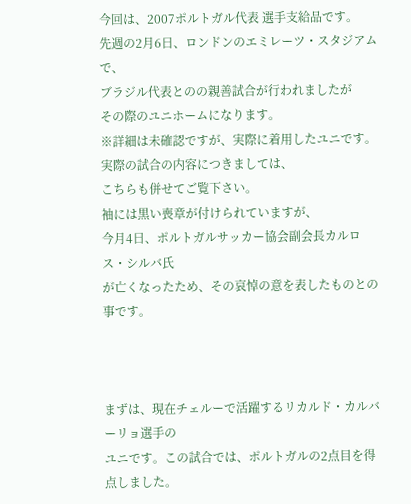今回は、2007ポルトガル代表 選手支給品です。
先週の2月6日、ロンドンのエミレーツ・スタジアムで、
ブラジル代表とのの親善試合が行われましたが
その際のユニホームになります。
※詳細は未確認ですが、実際に着用したユニです。
実際の試合の内容につきましては、
こちらも併せてご覧下さい。
袖には黒い喪章が付けられていますが、
今月4日、ポルトガルサッカー協会副会長カルロス・シルバ氏
が亡くなったため、その哀悼の意を表したものとの事です。



まずは、現在チェルーで活躍するリカルド・カルバーリョ選手の
ユニです。この試合では、ポルトガルの2点目を得点しました。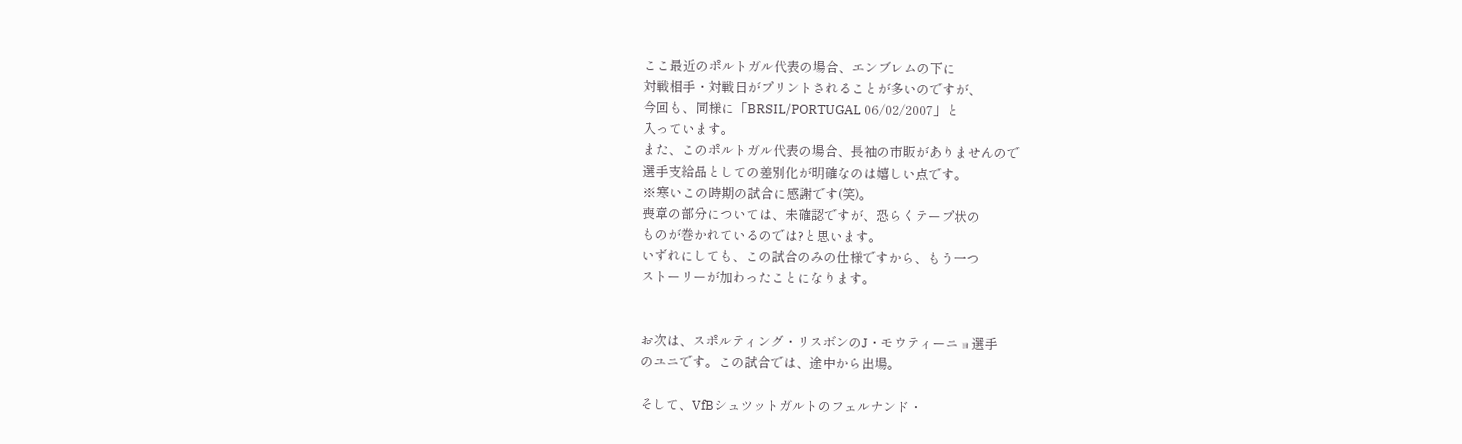ここ最近のポルトガル代表の場合、エンブレムの下に
対戦相手・対戦日がプリントされることが多いのですが、
今回も、同様に「BRSIL/PORTUGAL 06/02/2007」と
入っています。
また、このポルトガル代表の場合、長袖の市販がありませんので
選手支給品としての差別化が明確なのは嬉しい点です。
※寒いこの時期の試合に感謝です(笑)。
喪章の部分については、未確認ですが、恐らくテープ状の
ものが巻かれているのでは?と思います。
いずれにしても、この試合のみの仕様ですから、もう一つ
ストーリーが加わったことになります。


お次は、スポルティング・リスボンのJ・モウティーニョ選手
のユニです。この試合では、途中から出場。

そして、VfBシュツットガルトのフェルナンド・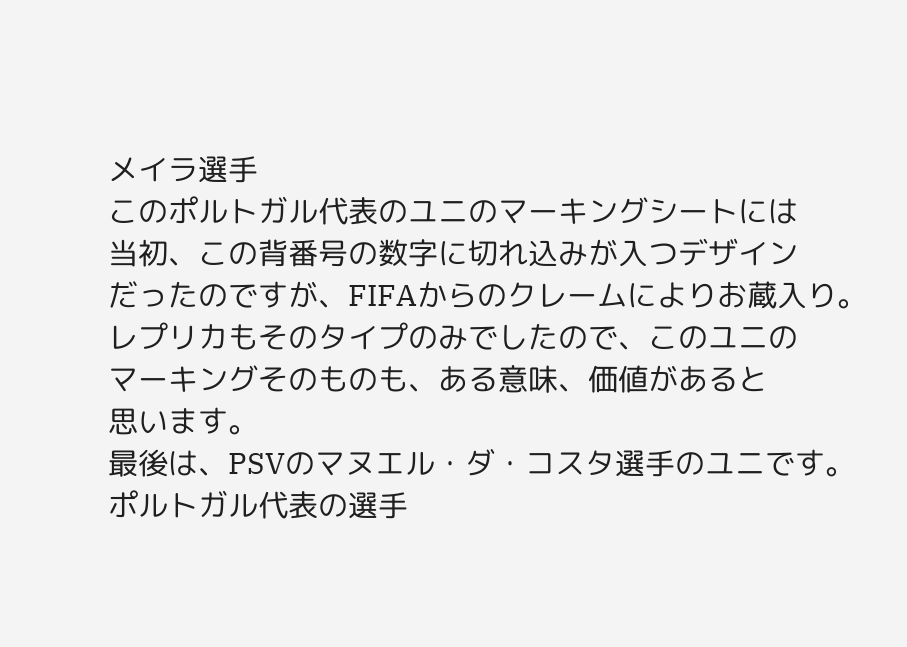メイラ選手
このポルトガル代表のユニのマーキングシートには
当初、この背番号の数字に切れ込みが入つデザイン
だったのですが、FIFAからのクレームによりお蔵入り。
レプリカもそのタイプのみでしたので、このユニの
マーキングそのものも、ある意味、価値があると
思います。
最後は、PSVのマヌエル・ダ・コスタ選手のユニです。
ポルトガル代表の選手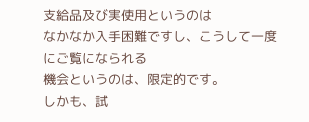支給品及び実使用というのは
なかなか入手困難ですし、こうして一度にご覧になられる
機会というのは、限定的です。
しかも、試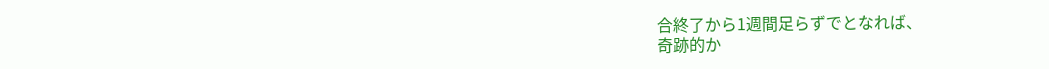合終了から1週間足らずでとなれば、
奇跡的か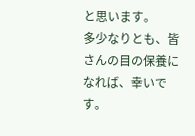と思います。
多少なりとも、皆さんの目の保養になれば、幸いです。